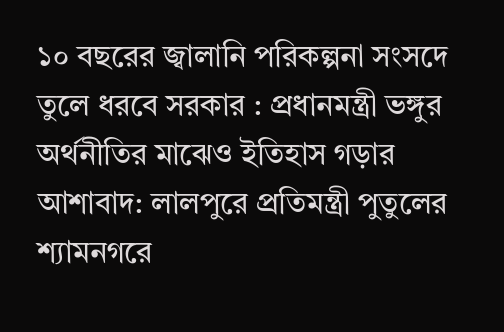১০ বছরের জ্বালানি পরিকল্পনা সংসদে তুলে ধরবে সরকার : প্রধানমন্ত্রী ভঙ্গুর অর্থনীতির মাঝেও ইতিহাস গড়ার আশাবাদ: লালপুরে প্রতিমন্ত্রী পুতুলের শ্যামনগরে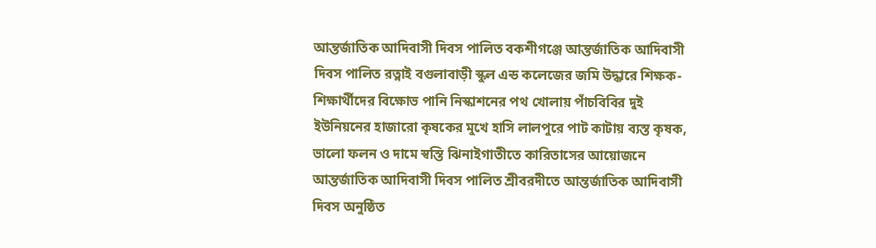আন্তর্জাতিক আদিবাসী দিবস পালিত বকশীগঞ্জে আন্তর্জাতিক আদিবাসী দিবস পালিত রত্নাই বগুলাবাড়ী স্কুল এন্ড কলেজের জমি উদ্ধারে শিক্ষক-শিক্ষার্থীদের বিক্ষোভ পানি নিস্কাশনের পথ খোলায় পাঁচবিবির দুই ইউনিয়নের হাজারো কৃষকের মুখে হাসি লালপুরে পাট কাটায় ব্যস্ত কৃষক, ভালো ফলন ও দামে স্বস্তি ঝিনাইগাতীতে কারিতাসের আয়োজনে আন্তর্জাতিক আদিবাসী দিবস পালিত শ্রীবরদীতে আন্তর্জাতিক আদিবাসী দিবস অনুষ্ঠিত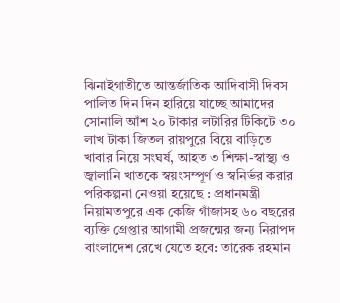ঝিনাইগাতীতে আন্তর্জাতিক আদিবাসী দিবস পালিত দিন দিন হারিয়ে যাচ্ছে আমাদের সোনালি আঁশ ২০ টাকার লটারির টিকিটে ৩০ লাখ টাকা জিতল রায়পুরে বিয়ে বাড়িতে খাবার নিয়ে সংঘর্ষ, আহত ৩ শিক্ষা-স্বাস্থ্য ও জ্বালানি খাতকে স্বয়ংসম্পূর্ণ ও স্বনির্ভর করার পরিকল্পনা নেওয়া হয়েছে : প্রধানমন্ত্রী নিয়ামতপুরে এক কেজি গাঁজাসহ ৬০ বছরের ব্যক্তি গ্রেপ্তার আগামী প্রজন্মের জন্য নিরাপদ বাংলাদেশ রেখে যেতে হবে: তারেক রহমান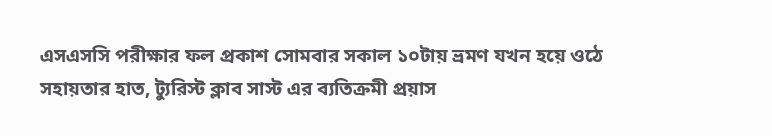এসএসসি পরীক্ষার ফল প্রকাশ সোমবার সকাল ১০টায় ভ্রমণ যখন হয়ে ওঠে সহায়তার হাত, ট্যুরিস্ট ক্লাব সাস্ট এর ব্যতিক্রমী প্রয়াস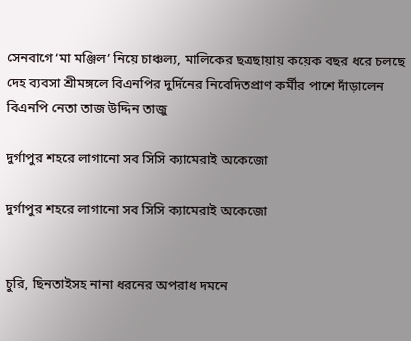সেনবাগে ‘মা মঞ্জিল’ নিয়ে চাঞ্চল্য, মালিকের ছত্রছায়ায় কয়েক বছর ধরে চলছে দেহ ব্যবসা শ্রীমঙ্গলে বিএনপির দুর্দিনের নিবেদিতপ্রাণ কর্মীর পাশে দাঁড়ালেন বিএনপি নেতা তাজ উদ্দিন তাজু

দুর্গাপুর শহরে লাগানো সব সিসি ক্যামেরাই অকেজো

দুর্গাপুর শহরে লাগানো সব সিসি ক্যামেরাই অকেজো


চুরি, ছিনতাইসহ নানা ধরনের অপরাধ দমনে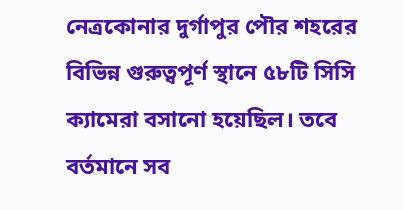নেত্রকোনার দুর্গাপুর পৌর শহরের বিভিন্ন গুরুত্বপূর্ণ স্থানে ৫৮টি সিসি ক্যামেরা বসানো হয়েছিল। তবে বর্তমানে সব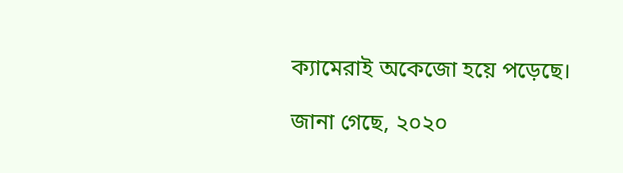ক্যামেরাই অকেজো হয়ে পড়েছে।

জানা গেছে, ২০২০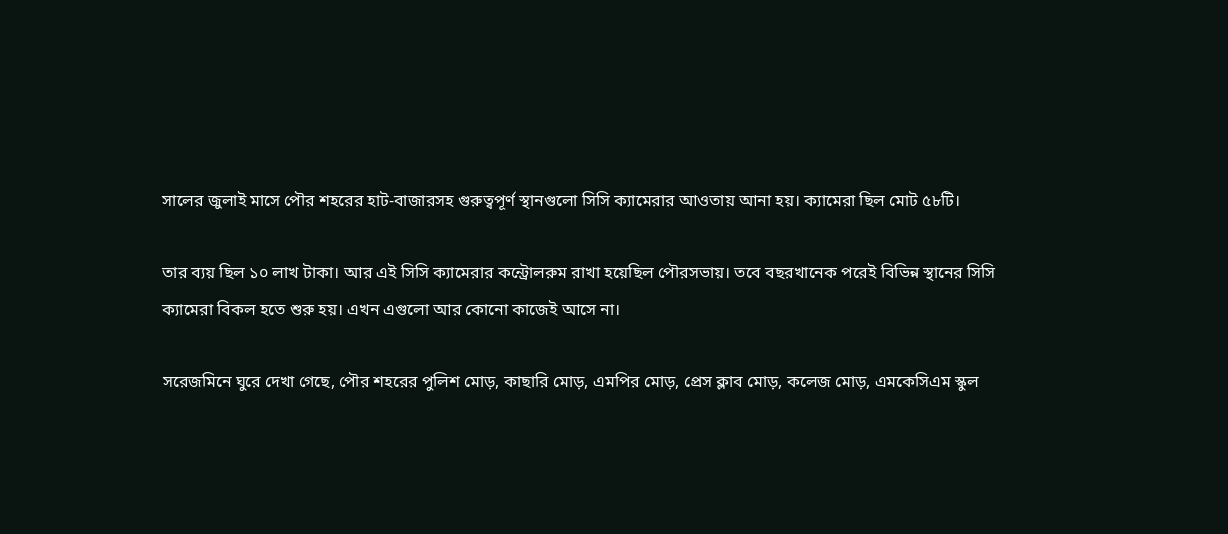সালের জুলাই মাসে পৌর শহরের হাট-বাজারসহ গুরুত্বপূর্ণ স্থানগুলো সিসি ক্যামেরার আওতায় আনা হয়। ক্যামেরা ছিল মোট ৫৮টি।

তার ব্যয় ছিল ১০ লাখ টাকা। আর এই সিসি ক্যামেরার কন্ট্রোলরুম রাখা হয়েছিল পৌরসভায়। তবে বছরখানেক পরেই বিভিন্ন স্থানের সিসি ক্যামেরা বিকল হতে শুরু হয়। এখন এগুলো আর কোনো কাজেই আসে না।

সরেজমিনে ঘুরে দেখা গেছে, পৌর শহরের পুলিশ মোড়, কাছারি মোড়, এমপির মোড়, প্রেস ক্লাব মোড়, কলেজ মোড়, এমকেসিএম স্কুল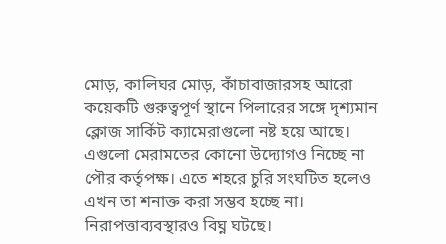মোড়, কালিঘর মোড়, কাঁচাবাজারসহ আরো কয়েকটি গুরুত্বপূর্ণ স্থানে পিলারের সঙ্গে দৃশ্যমান ক্লোজ সার্কিট ক্যামেরাগুলো নষ্ট হয়ে আছে। এগুলো মেরামতের কোনো উদ্যোগও নিচ্ছে না পৌর কর্তৃপক্ষ। এতে শহরে চুরি সংঘটিত হলেও এখন তা শনাক্ত করা সম্ভব হচ্ছে না। নিরাপত্তাব্যবস্থারও বিঘ্ন ঘটছে।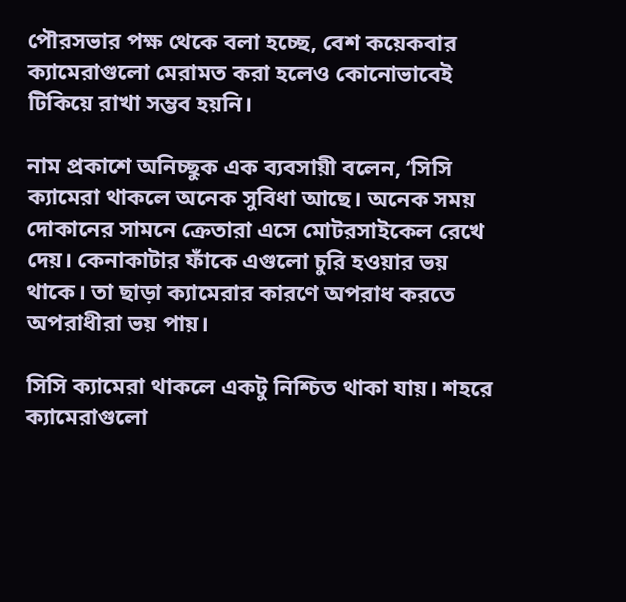পৌরসভার পক্ষ থেকে বলা হচ্ছে, বেশ কয়েকবার ক্যামেরাগুলো মেরামত করা হলেও কোনোভাবেই টিকিয়ে রাখা সম্ভব হয়নি।

নাম প্রকাশে অনিচ্ছুক এক ব্যবসায়ী বলেন, ‘সিসি ক্যামেরা থাকলে অনেক সুবিধা আছে। অনেক সময় দোকানের সামনে ক্রেতারা এসে মোটরসাইকেল রেখে দেয়। কেনাকাটার ফাঁকে এগুলো চুরি হওয়ার ভয় থাকে। তা ছাড়া ক্যামেরার কারণে অপরাধ করতে অপরাধীরা ভয় পায়।

সিসি ক্যামেরা থাকলে একটু নিশ্চিত থাকা যায়। শহরে ক্যামেরাগুলো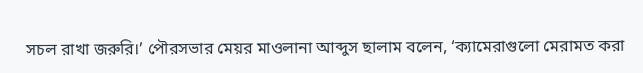সচল রাখা জরুরি।’ পৌরসভার মেয়র মাওলানা আব্দুস ছালাম বলেন, ‘ক্যামেরাগুলো মেরামত করা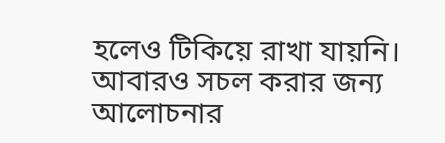হলেও টিকিয়ে রাখা যায়নি। আবারও সচল করার জন্য আলোচনার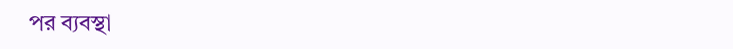পর ব্যবস্থা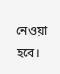নেওয়া হবে।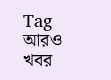Tag
আরও খবর